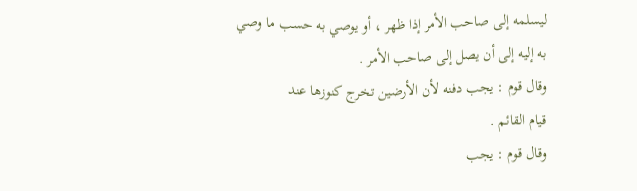ليسلمه إلى صاحب الأمر إذا ظهر ، أو يوصي به حسب ما وصي
به إليه إلى أن يصل إلى صاحب الأمر .
وقال قوم : يجب دفنه لأن الأرضين تخرج كنوزها عند
قيام القائم .
وقال قوم : يجب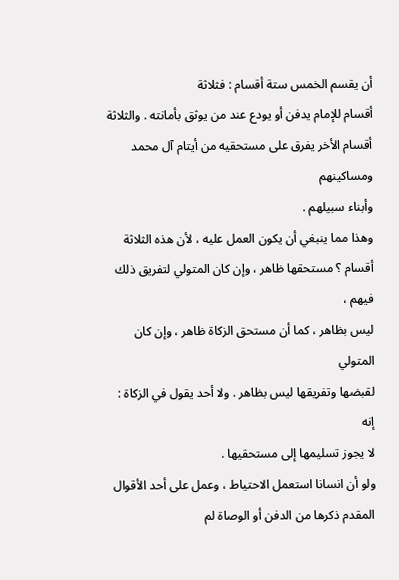أن يقسم الخمس ستة أقسام : فثلاثة
أقسام للإمام يدفن أو يودع عند من يوثق بأمانته . والثلاثة
أقسام الأخر يفرق على مستحقيه من أيتام آل محمد ومساكينهم
وأبناء سبيلهم .
وهذا مما ينبغي أن يكون العمل عليه ، لأن هذه الثلاثة
أقسام ؟ مستحقها ظاهر ، وإن كان المتولي لتفريق ذلك فيهم ،
ليس بظاهر ، كما أن مستحق الزكاة ظاهر ، وإن كان المتولي
لقبضها وتفريقها ليس بظاهر . ولا أحد يقول في الزكاة : إنه
لا يجوز تسليمها إلى مستحقيها .
ولو أن انسانا استعمل الاحتياط ، وعمل على أحد الأقوال
المقدم ذكرها من الدفن أو الوصاة لم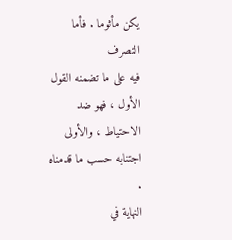يكن مأثوما . فأما التصرف
فيه على ما تضمنه القول الأول ، فهو ضد الاحتياط ، والأولى
اجتنابه حسب ما قدمناه .
النهاية في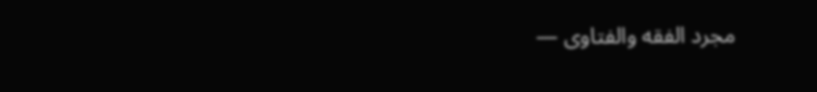مجرد الفقه والفتاوى —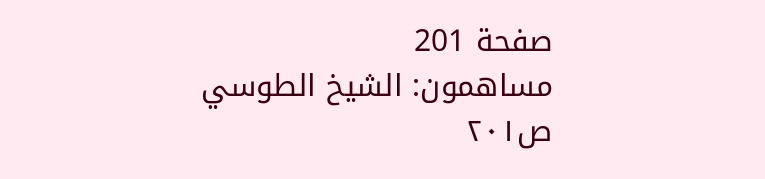صفحة 201
مساهمون: الشيخ الطوسي
ص٢٠١